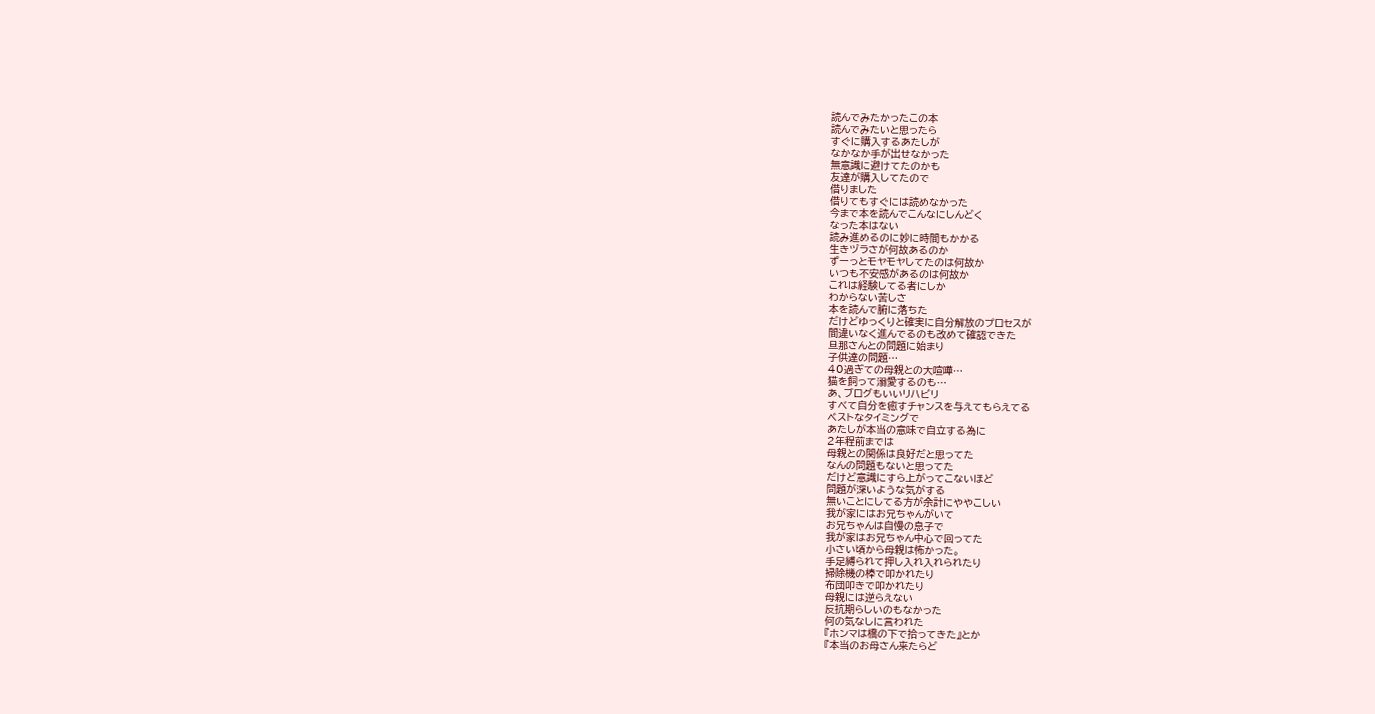読んでみたかったこの本
読んでみたいと思ったら
すぐに購入するあたしが
なかなか手が出せなかった
無意識に避けてたのかも
友達が購入してたので
借りました
借りてもすぐには読めなかった
今まで本を読んでこんなにしんどく
なった本はない
読み進めるのに妙に時間もかかる
生きヅラさが何故あるのか
ずーっとモヤモヤしてたのは何故か
いつも不安感があるのは何故か
これは経験してる者にしか
わからない苦しさ
本を読んで腑に落ちた
だけどゆっくりと確実に自分解放のプロセスが
間違いなく進んでるのも改めて確認できた
旦那さんとの問題に始まり
子供達の問題…
40過ぎての母親との大喧嘩…
猫を飼って溺愛するのも…
あ、ブログもいいリハビリ
すべて自分を癒すチャンスを与えてもらえてる
ベストなタイミングで
あたしが本当の意味で自立する為に
2年程前までは
母親との関係は良好だと思ってた
なんの問題もないと思ってた
だけど意識にすら上がってこないほど
問題が深いような気がする
無いことにしてる方が余計にややこしい
我が家にはお兄ちゃんがいて
お兄ちゃんは自慢の息子で
我が家はお兄ちゃん中心で回ってた
小さい頃から母親は怖かった。
手足縛られて押し入れ入れられたり
掃除機の棒で叩かれたり
布団叩きで叩かれたり
母親には逆らえない
反抗期らしいのもなかった
何の気なしに言われた
『ホンマは橋の下で拾ってきた』とか
『本当のお母さん来たらど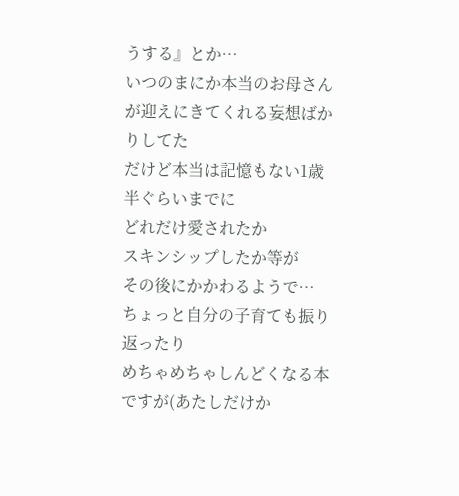うする』とか…
いつのまにか本当のお母さんが迎えにきてくれる妄想ばかりしてた
だけど本当は記憶もない1歳半ぐらいまでに
どれだけ愛されたか
スキンシップしたか等が
その後にかかわるようで…
ちょっと自分の子育ても振り返ったり
めちゃめちゃしんどくなる本ですが(あたしだけか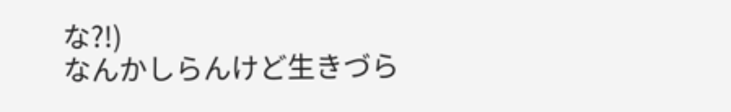な?!)
なんかしらんけど生きづら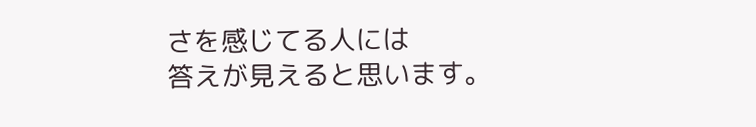さを感じてる人には
答えが見えると思います。